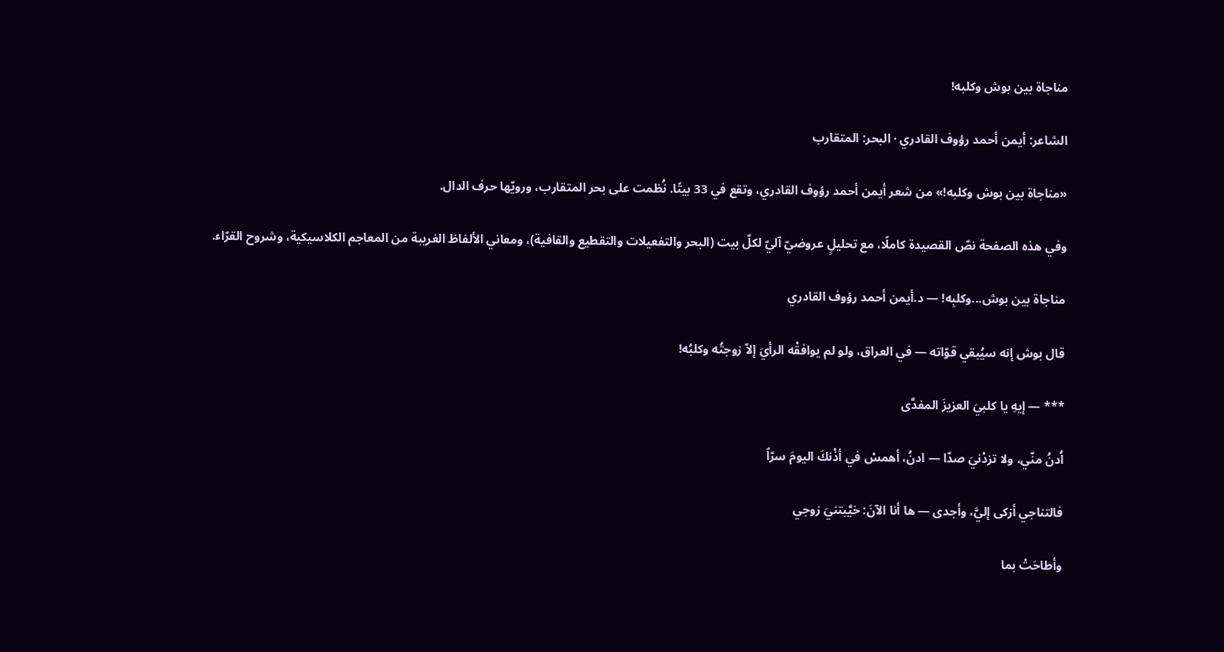مناجاة بين بوش وكلبه!

الشاعر: أيمن أحمد رؤوف القادري · البحر: المتقارب

«مناجاة بين بوش وكلبه!» من شعر أيمن أحمد رؤوف القادري، وتقع في 33 بيتًا. نُظمت على بحر المتقارب، ورويّها حرف الدال.

وفي هذه الصفحة نصّ القصيدة كاملًا، مع تحليلٍ عروضيّ آليّ لكلّ بيت (البحر والتفعيلات والتقطيع والقافية)، ومعاني الألفاظ الغريبة من المعاجم الكلاسيكية، وشروح القرّاء.

مناجاة بين بوش...وكلبِه! — د.أيمن أحمد رؤوف القادري

قال بوش إنه سيُبقي قوّاته — في العراق، ولو لم يوافقْه الرأيَ إلاّ زوجتُه وكلبُه!

*** — إيهِ يا كلبيَ العزيزَ المفدَّى

اُدنُ منّي، ولا تزدْنيَ صدّا — ادنُ، أهمسْ في أذْنكَ اليومَ سرّاً

فالتناجي أزكى إليَّ، وأجدى — ها أنا الآنَ: خيَّبتنيَ زوجي

وأطاحَتْ بما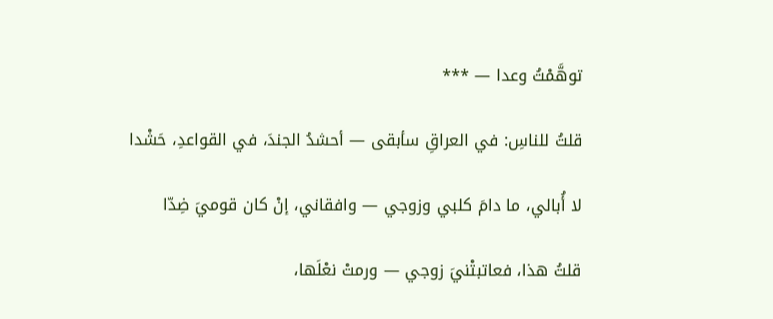توهَّمْتُ وعدا — ***

قلتُ للناسِ: في العراقِ سأبقى — أحشدُ الجندَ، في القواعدِ، حَشْدا

لا أُبالي، ما دامَ كلبي وزوجي — وافقاني، إنْ كان قوميَ ضِدّا

قلتُ هذا، فعاتبتْنيَ زوجي — ورمتْ نعْلَها،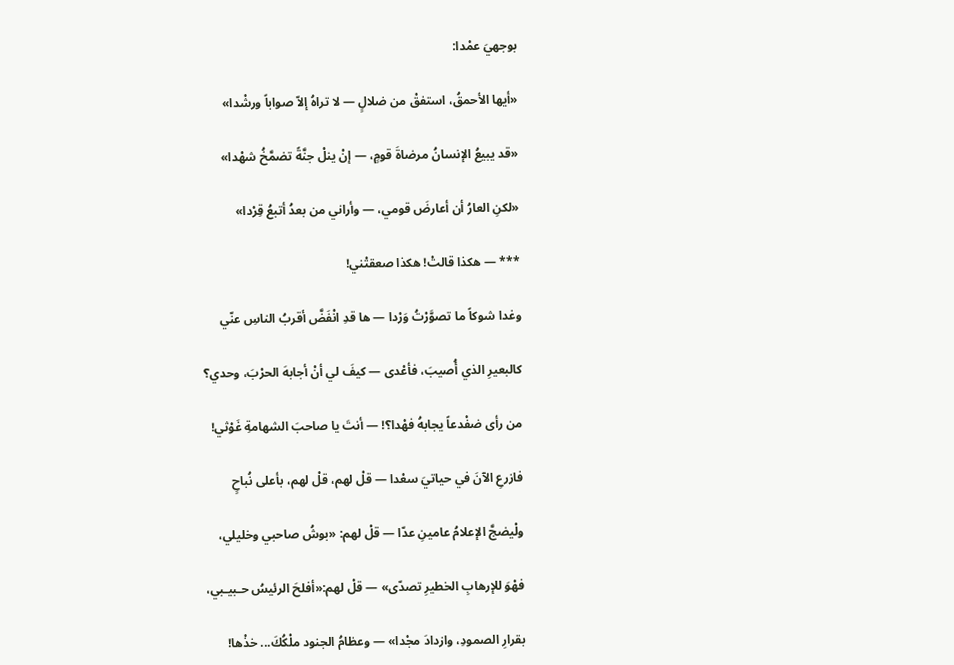بوجهيَ عمْدا:

«أيها الأحمقُ، استفقْ من ضلالٍ — لا تراهُ إلاّ صواباً ورشْدا»

«قد يبيعُ الإنسانُ مرضاةَ قومٍ، — إنْ ينلْ جنَّةً تضمَّخُ شهْدا»

«لكنِ العارُ أن أعارضَ قومي، — وأراني من بعدُ أتبعُ قِرْدا»

*** — هكذا قالتْ! هكذا صعقتْني!

وغدا شوكاً ما تصوَّرْتُ وَرْدا — ها قدِ انْفَضَّ أقربُ الناسِ عنّي

كالبعيرِ الذي أُصيبَ، فأعْدى — كيفَ لي أنْ أجابهَ الحرْبَ، وحدي؟

من رأى ضفْدعاً يجابهُ فهْدا؟! — أنتَ يا صاحبَ الشهامةِ غَوْثي!

فازرعِ الآنَ في حياتيَ سعْدا — قلْ لهم، قلْ لهم، بأعلى نُباحٍ

ولْيضجَّ الإعلامُ عامينِ عدّا — قلْ لهم: «بوشُ صاحبي وخليلي،

فهْوَ للإرهابِ الخطيرِ تصدّى» — قلْ لهم:«أفلحَ الرئيسُ حـبيـبي،

بقرارِ الصمودِ، وازدادَ مجْدا» — وعظامُ الجنود ملْكُكَ... خذْها!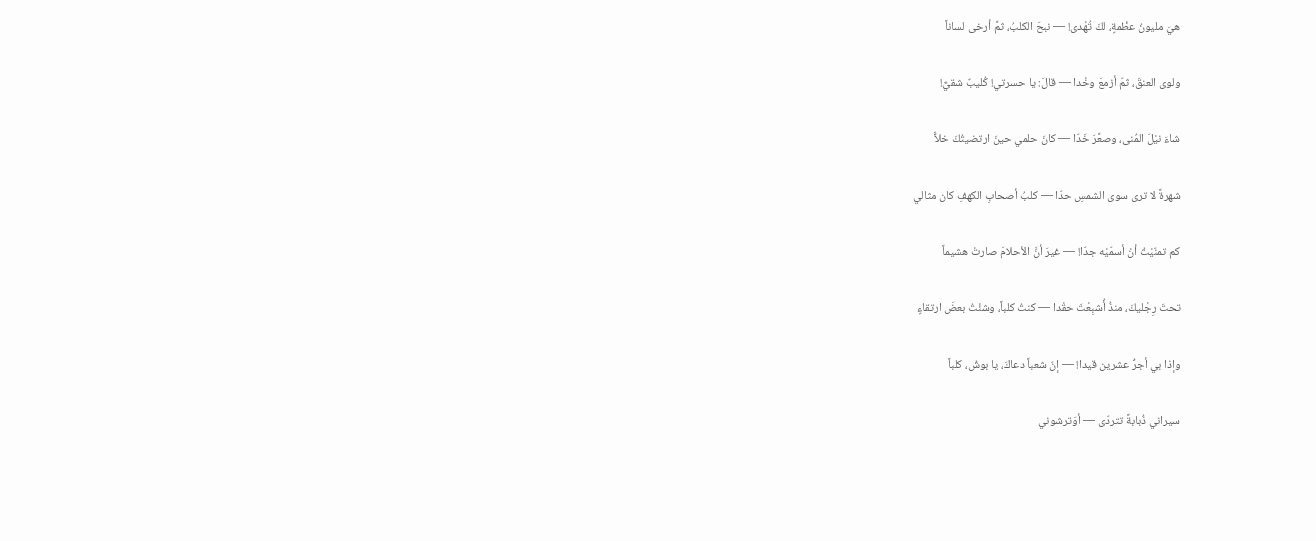هيَ مليونُ عظْمةٍ، لكَ تُهْدى! — نبحَ الكلبُ، ثمَّ أرخى لساناً

ولوى العنقَ، ثمّ أزمعَ وخْدا — قالَ: يا حسرتي! كُليبٌ شقيٌّ!

شاءَ نيْلَ المُنى، وصعَّرَ خَدّا — كانَ حلمي حينَ ارتضيتُكَ خلاًّ

شهرةً لا ترى سوى الشمسِ حدّا — كلبُ أصحابِ الكهفِ كان مثالي

كم تمنّيْتُ أنْ أسمّيْه جدّا! — غيرَ أنَّ الأحلامَ صارتْ هشيماً

تحتَ رِجْليكَ، منذُ أُشبِعْتَ حقْدا — كنتُ كلباً، وشئْتُ بعضَ ارتقاءٍ

وإذا بي أجرُّ عشرين قيدا! — إنّ شعباً دعاكَ، يا بوشُ، كلباً

سيراني ذُبابةً تتردّى — أوَترشوني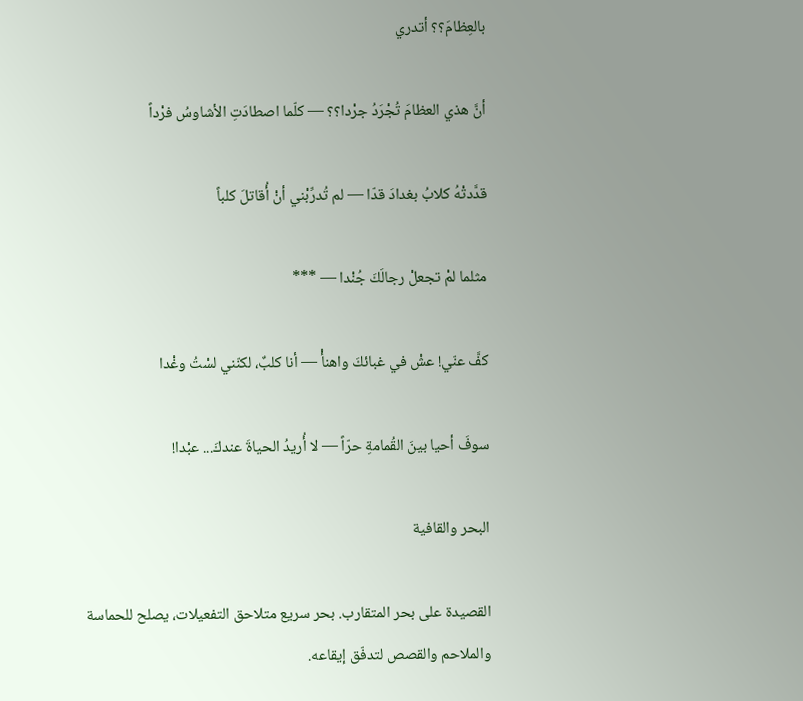بالعِظامَ؟؟ أتدري

أنَّ هذي العظامَ تُجْرَدُ جرْدا؟؟ — كلّما اصطادَتِ الأشاوسُ فرْداً

قدَّدتْهُ كلابُ بغدادَ قدّا — لم تُدرِّبْني أنْ أُقاتلَ كلباً

مثلما لمْ تجعلْ رجالَكَ جُنْدا — ***

كفَّ عنّي! عشْ في غبائكَ واهنأْ — أنا كلبٌ، لكنّني لسْتُ وغْدا

سوفَ أحيا بينَ القُمامةِ حرّاً — لا أُريدُ الحياةَ عندكَ... عبْدا!

البحر والقافية

القصيدة على بحر المتقارب. بحر سريع متلاحق التفعيلات، يصلح للحماسة والملاحم والقصص لتدفّق إيقاعه.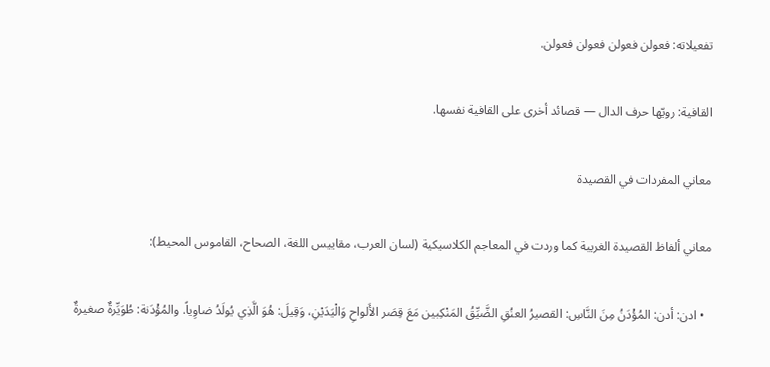تفعيلاته: فعولن فعولن فعولن فعولن.

القافية: رويّها حرف الدال — قصائد أخرى على القافية نفسها.

معاني المفردات في القصيدة

معاني ألفاظ القصيدة الغريبة كما وردت في المعاجم الكلاسيكية (لسان العرب، مقاييس اللغة، الصحاح، القاموس المحيط):

  • ادن: أدن: المُؤْدَنُ مِنَ النَّاسِ: القصيرُ العنُقِ الضَّيِّقُ المَنْكِبين مَعَ قِصَر الأَلواحِ وَالْيَدَيْنِ، وَقِيلَ: هُوَ الَّذِي يُولَدُ ضاوِياً. والمُؤْدَنة: طُوَيِّرةٌ صغيرةٌ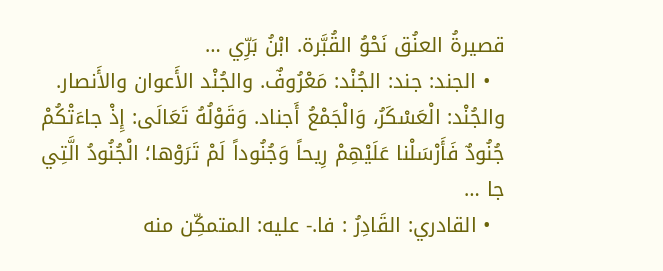قصيرةُ العنُق نَحْوُ القُبَّرة. ابْنُ بَرِّي …
  • الجند: جند: الجُنْد: مَعْرُوفٌ. والجُنْد الأَعوان والأَنصار. والجُنْد: الْعَسْكَرُ، وَالْجَمْعُ أَجناد. وَقَوْلُهُ تَعَالَى: إِذْ جاءَتْكُمْ جُنُودٌ فَأَرْسَلْنا عَلَيْهِمْ رِيحاً وَجُنُوداً لَمْ تَرَوْها؛ الْجُنُودُ الَّتِي جا …
  • القادري: القَادِرُ : فا.- عليه: المتمكِّن منه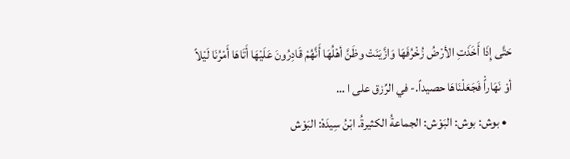حَتَّى إِذَا أَخَذَتِ الأرْضُ زُخْرُفَهَا وَازَّيَنَتْ وظَنَّ أهْلُهَا أَنَّهُمْ قَادِرُونَ عَلَيْهَا أَتَاهَا أَمْرُنَا لَيْلاً أوْ نَهَاراًْ فَجَعَلْنَاهَا حصيداً.- في الرِّزق على ا …
  • بوش: بوش: البَوْش: الجماعةُ الكثيرةُ. ابْنُ سِيدَهْ: البَوْش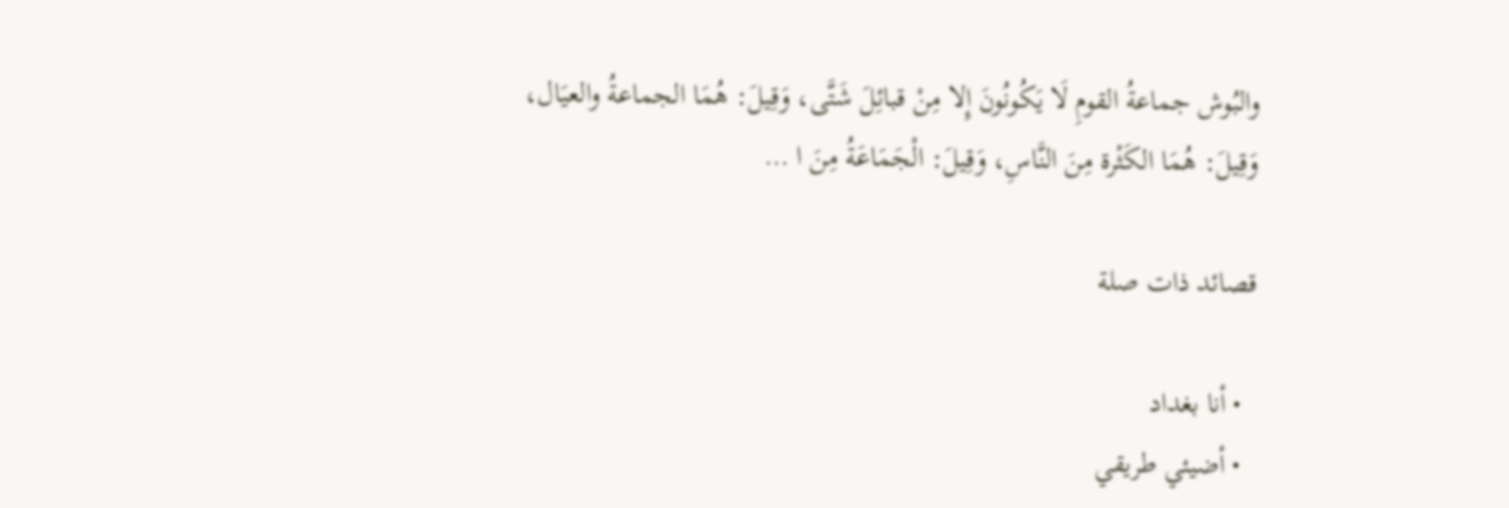والبُوش جماعةُ القومِ لَا يَكُونُونَ إِلا مِنْ قبائِلَ شَتَّى، وَقِيلَ: هُمَا الجماعةُ والعيَال، وَقِيلَ: هُمَا الكَثْرة مِنَ النَّاسِ، وَقِيلَ: الْجَمَاعَةُ مِنَ ا …

قصائد ذات صلة

  • أنا بغداد
  • أضيئي طريقي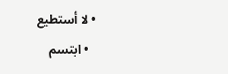• لا أستطيع
  • ابتسم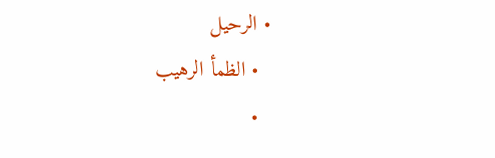• الرحيل
  • الظمأ الرهيب
  •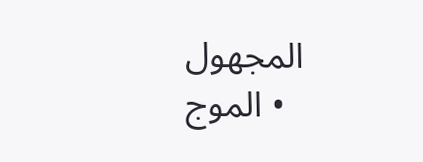المجهول
  • الموج